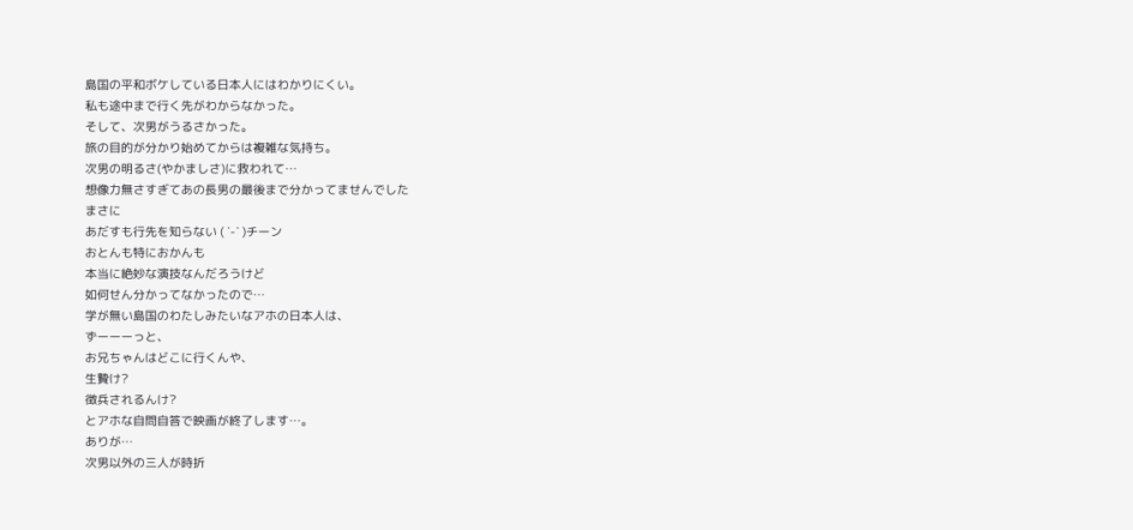島国の平和ボケしている日本人にはわかりにくい。
私も途中まで行く先がわからなかった。
そして、次男がうるさかった。
旅の目的が分かり始めてからは複雑な気持ち。
次男の明るさ(やかましさ)に救われて…
想像力無さすぎてあの長男の最後まで分かってませんでした
まさに
あだすも行先を知らない ( ˙-˙ )チーン
おとんも特におかんも
本当に絶妙な演技なんだろうけど
如何せん分かってなかったので…
学が無い島国のわたしみたいなアホの日本人は、
ずーーーっと、
お兄ちゃんはどこに行くんや、
生贄け?
徴兵されるんけ?
とアホな自問自答で映画が終了します…。
ありが…
次男以外の三人が時折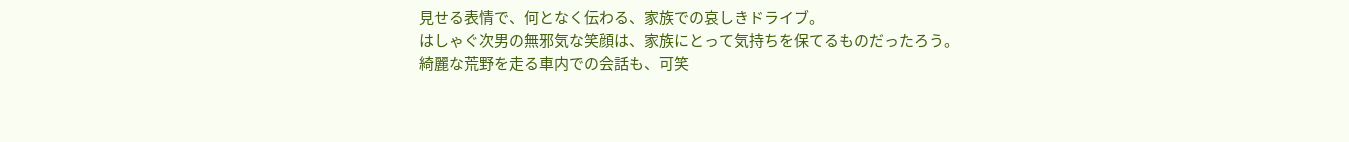見せる表情で、何となく伝わる、家族での哀しきドライブ。
はしゃぐ次男の無邪気な笑顔は、家族にとって気持ちを保てるものだったろう。
綺麗な荒野を走る車内での会話も、可笑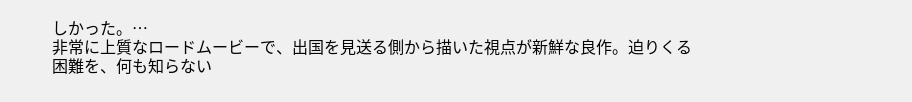しかった。…
非常に上質なロードムービーで、出国を見送る側から描いた視点が新鮮な良作。迫りくる困難を、何も知らない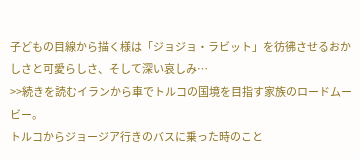子どもの目線から描く様は「ジョジョ・ラビット」を彷彿させるおかしさと可愛らしさ、そして深い哀しみ…
>>続きを読むイランから車でトルコの国境を目指す家族のロードムービー。
トルコからジョージア行きのバスに乗った時のこと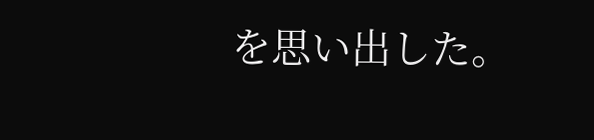を思い出した。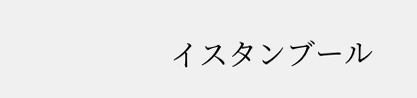イスタンブール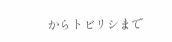からトビリシまで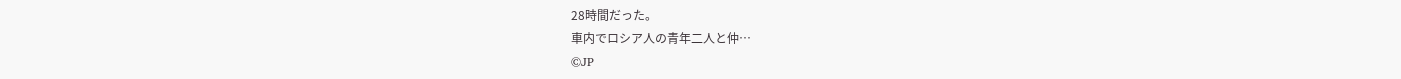28時間だった。
車内でロシア人の青年二人と仲…
©JP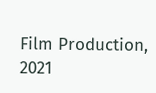Film Production, 2021